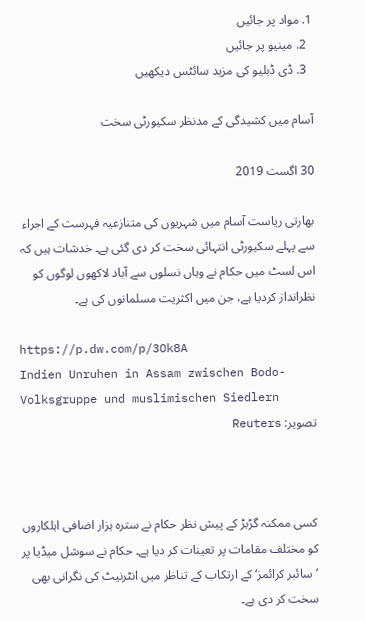1. مواد پر جائیں
  2. مینیو پر جائیں
  3. ڈی ڈبلیو کی مزید سائٹس دیکھیں

آسام میں کشیدگی کے مدنظر سکیورٹی سخت

30 اگست 2019

بھارتی ریاست آسام میں شہریوں کی متنازعیہ فہرست کے اجراء سے پہلے سکیورٹی انتہائی سخت کر دی گئی ہے۔ خدشات ہیں کہ اس لسٹ میں حکام نے وہاں نسلوں سے آباد لاکھوں لوگوں کو نظرانداز کردیا ہے، جن میں اکثریت مسلمانوں کی ہے۔

https://p.dw.com/p/3Ok8A
Indien Unruhen in Assam zwischen Bodo-Volksgruppe und muslimischen Siedlern
تصویر: Reuters



کسی ممکنہ گڑبڑ کے پیش نظر حکام نے سترہ ہزار اضافی اہلکاروں کو مختلف مقامات پر تعینات کر دیا ہے۔ حکام نے سوشل میڈیا پر ’سائبر کرائمز‘ کے ارتکاب کے تناظر میں انٹرنیٹ کی نگرانی بھی سخت کر دی ہے۔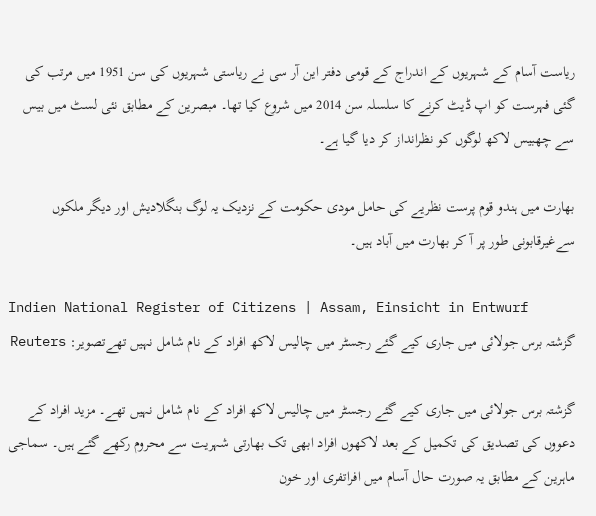ریاست آسام کے شہریوں کے اندراج کے قومی دفتر این آر سی نے ریاستی شہریوں کی سن 1951 میں مرتب کی گئی فہرست کو اپ ڈیٹ کرنے کا سلسلہ سن 2014 میں شروع کیا تھا۔ مبصرین کے مطابق نئی لسٹ میں بیس سے چھبیس لاکھ لوگوں کو نظرانداز کر دیا گیا ہے۔

بھارت میں ہندو قوم پرست نظریے کی حامل مودی حکومت کے نزدیک یہ لوگ بنگلادیش اور دیگر ملکوں سےغیرقابونی طور پر آ کر بھارت میں آباد ہیں۔

Indien National Register of Citizens | Assam, Einsicht in Entwurf
گزشتہ برس جولائی میں جاری کیے گئے رجسٹر میں چالیس لاکھ افراد کے نام شامل نہیں تھےتصویر: Reuters

گزشتہ برس جولائی میں جاری کیے گئے رجسٹر میں چالیس لاکھ افراد کے نام شامل نہیں تھے۔ مزید افراد کے دعووں کی تصدیق کی تکمیل کے بعد لاکھوں افراد ابھی تک بھارتی شہریت سے محروم رکھے گئے ہیں۔ سماجی ماہرین کے مطابق یہ صورت حال آسام میں افراتفری اور خون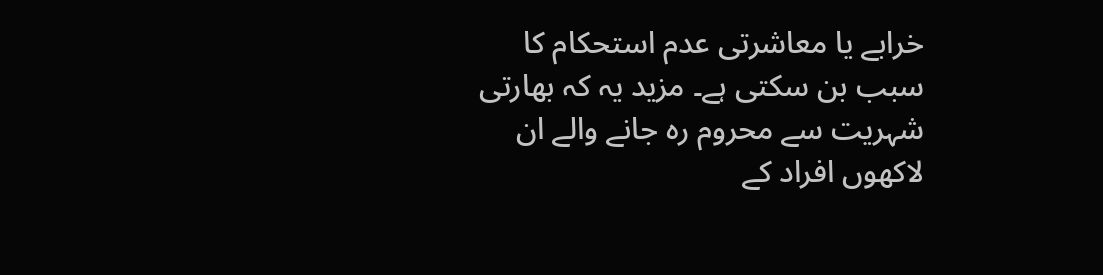خرابے یا معاشرتی عدم استحکام کا سبب بن سکتی ہے۔ مزید یہ کہ بھارتی شہریت سے محروم رہ جانے والے ان لاکھوں افراد کے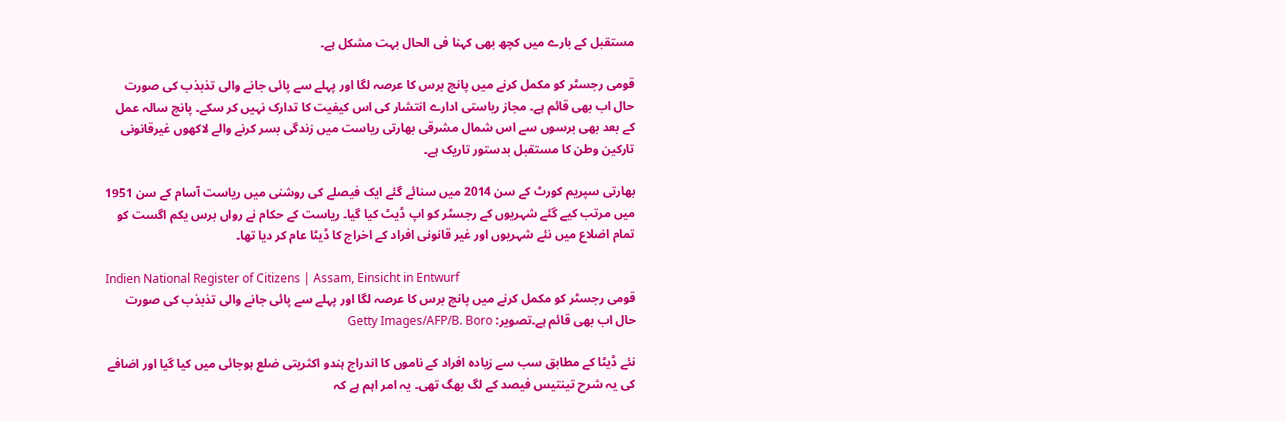مستقبل کے بارے میں کچھ بھی کہنا فی الحال بہت مشکل ہے۔

قومی رجسٹر کو مکمل کرنے میں پانچ برس کا عرصہ لگا اور پہلے سے پائی جانے والی تذبذب کی صورت حال اب بھی قائم ہے۔ مجاز ریاستی ادارے انتشار کی اس کیفیت کا تدارک نہیں کر سکے۔ پانچ سالہ عمل کے بعد بھی برسوں سے اس شمال مشرقی بھارتی ریاست میں زندگی بسر کرنے والے لاکھوں غیرقانونی تارکین وطن کا مستقبل بدستور تاریک ہے۔

بھارتی سپریم کورٹ کے سن 2014 میں سنائے گئے ایک فیصلے کی روشنی میں ریاست آسام کے سن 1951 میں مرتب کیے گئے شہریوں کے رجسٹر کو اپ ڈیٹ کیا گیا۔ ریاست کے حکام نے رواں برس یکم اگست کو تمام اضلاع میں نئے شہریوں اور غیر قانونی افراد کے اخراج کا ڈیٹا عام کر دیا تھا۔

Indien National Register of Citizens | Assam, Einsicht in Entwurf
قومی رجسٹر کو مکمل کرنے میں پانچ برس کا عرصہ لگا اور پہلے سے پائی جانے والی تذبذب کی صورت حال اب بھی قائم ہے۔تصویر: Getty Images/AFP/B. Boro

نئے ڈیٹا کے مطابق سب سے زیادہ افراد کے ناموں کا اندراج ہندو اکثریتی ضلع ہوجائی میں کیا گیا اور اضافے کی یہ شرح تینتیس فیصد کے لگ بھگ تھی۔ یہ امر اہم ہے کہ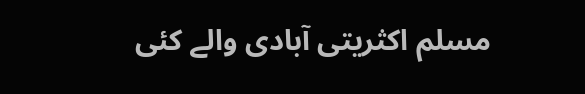مسلم اکثریتی آبادی والے کئی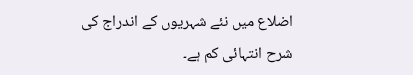اضلاع میں نئے شہریوں کے اندراج کی شرح انتہائی کم ہے۔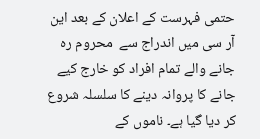حتمی فہرست کے اعلان کے بعد این آر سی میں اندراج سے  محروم رہ جانے والے تمام افراد کو خارج کیے جانے کا پروانہ دینے کا سلسلہ شروع کر دیا گیا ہے۔ ناموں کے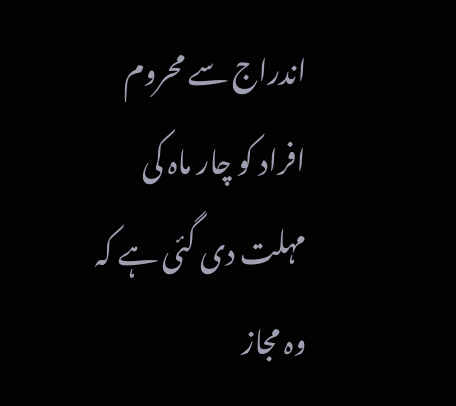اندراج سے محروم افراد کو چار ماہ کی مہلت دی گئی ہے کہ وہ مجاز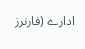ادارے (فارنرز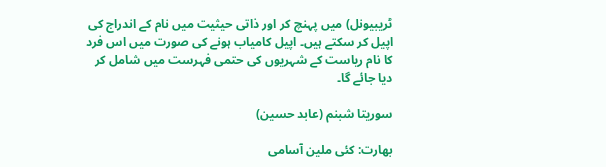ٹریبیونل) میں پہنچ کر اور ذاتی حیثیت میں نام کے اندراج کی اپیل کر سکتے ہیں۔ اپیل کامیاب ہونے کی صورت میں اس فرد کا نام ریاست کے شہریوں کی حتمی فہرست میں شامل کر دیا جائے گا۔

سوریتا شبنم (عابد حسین)

بھارت: کئی ملین آسامی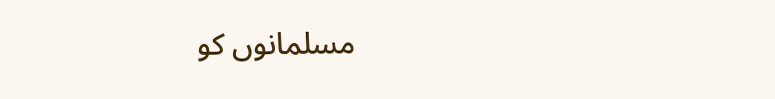مسلمانوں کو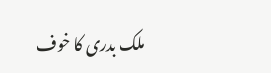ملک بدری کا خوف